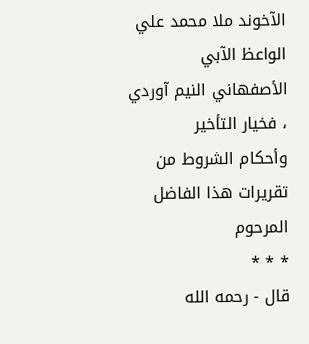الآخوند ملا محمد علي الواعظ الآبي الأصفهاني النيم آوردي ، فخيار التأخير
وأحكام الشروط من تقريرات هذا الفاضل المرحوم
* * *
قال - رحمه الله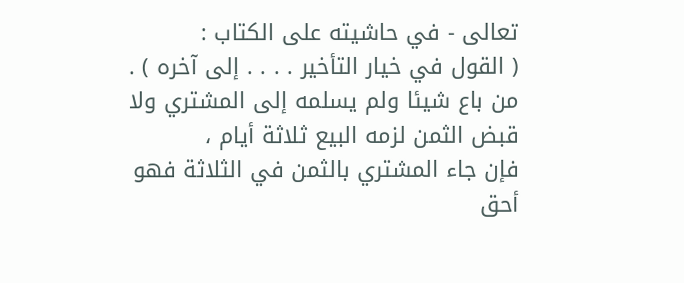تعالى - في حاشيته على الكتاب :
( القول في خيار التأخير . . . . إلى آخره ) .
من باع شيئا ولم يسلمه إلى المشتري ولا قبض الثمن لزمه البيع ثلاثة أيام ،
فإن جاء المشتري بالثمن في الثلاثة فهو أحق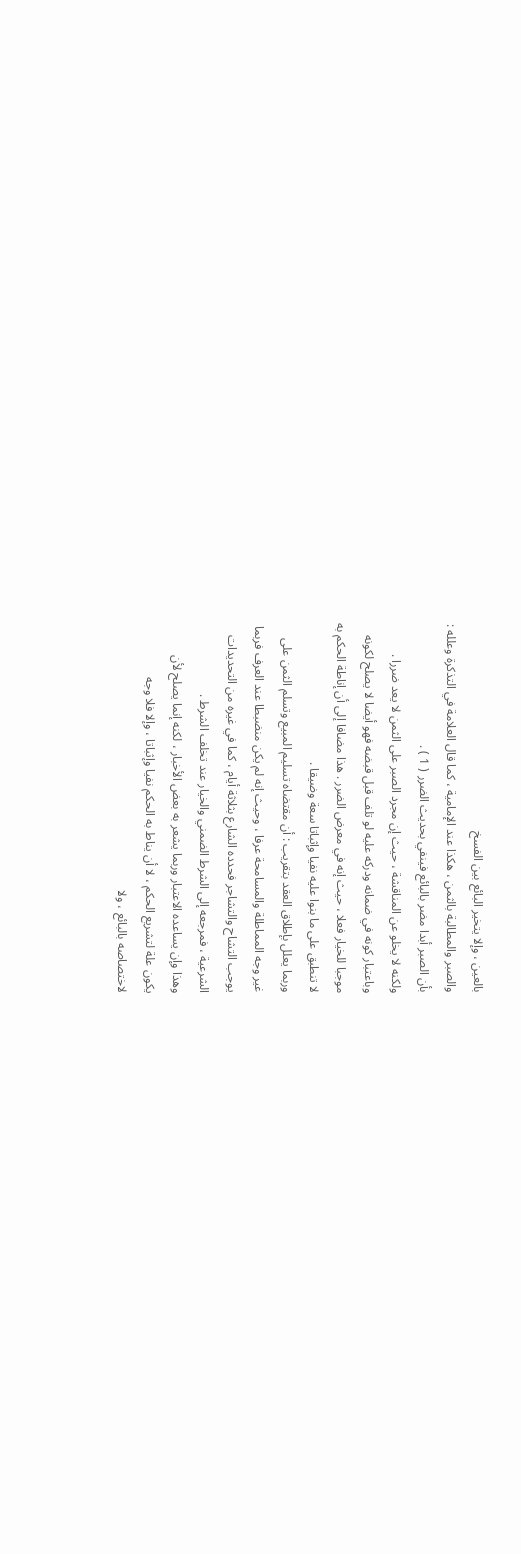بالعين ، وإلا يتخير البائع بين الفسخ
والصبر والمطالبة بالثمن ، هكذا عند الإمامية ، كما قال العلامة في التذكرة وعلله :
بأن الصبر أبدا مضر بالبائع فينفي بحديث الضرر ( 1 ) .
ولكنه لا يخلو عن المناقشة ، حيث إن مجرد الصبر على الثمن لا يعد ضررا .
وباعتبار كونه في ضمانه ودركه عليه لو تلف قبل قبضه فهو أيضا لا يصلح لكونه
موجبا للخيار فعلا ، حيث إنه في معرض الضرر . هذا مضافا إلى أن إناطة الحكم به
لا تنطبق على ما بنوا عليه نفيا وإثباتا سعة وضيقا .
وربما يعلل بإطلاق العقد بتقريب : أن مقتضاه تسليم المبيع وتسلم الثمن على
غير وجه المماطلة والمسامحة عرفا ، وحيث إنه لم يكن منضبطا عند العرف فربما
يوجب التشاح والتشاجر فحدده الشارع بثلاثة أيام ، كما في غيره من التحديدات
الشرعية ، فمرجعه إلى الشرط الضمني والخيار عند تخلف الشرط .
وهذا وإن يساعده الاعتبار وربما يشعر به بعض الأخبار ، لكنه إنما يصلح لأن
يكون علة لتشريع الحكم ، لا أن يناط به الحكم نفيا وإثباتا ، وإلا فلا وجه
لاختصاصه بالبائع ، ولا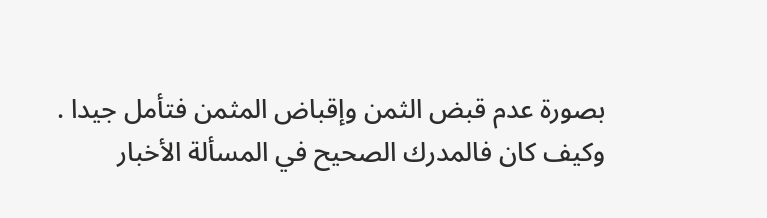بصورة عدم قبض الثمن وإقباض المثمن فتأمل جيدا .
وكيف كان فالمدرك الصحيح في المسألة الأخبار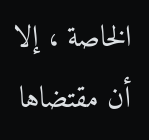الخاصة ، إلا أن مقتضاها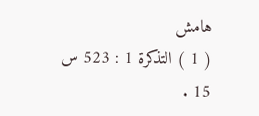هامش
( 1 ) التذكرة 1 : 523 س 15 .